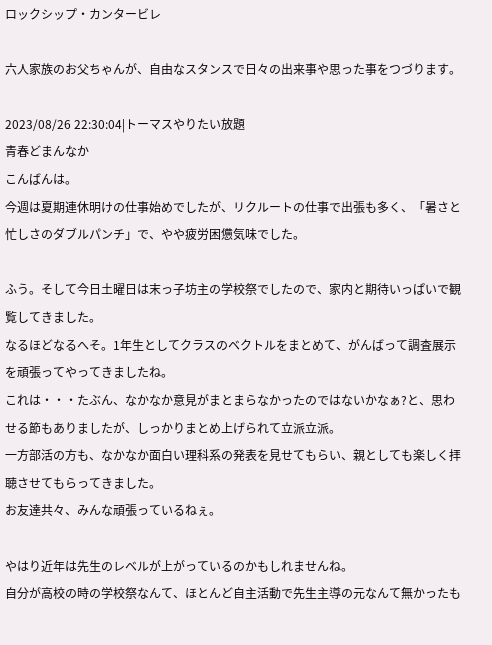ロックシップ・カンタービレ

六人家族のお父ちゃんが、自由なスタンスで日々の出来事や思った事をつづります。

2023/08/26 22:30:04|トーマスやりたい放題
青春どまんなか
こんばんは。
今週は夏期連休明けの仕事始めでしたが、リクルートの仕事で出張も多く、「暑さと忙しさのダブルパンチ」で、やや疲労困憊気味でした。

ふう。そして今日土曜日は末っ子坊主の学校祭でしたので、家内と期待いっぱいで観覧してきました。
なるほどなるへそ。1年生としてクラスのベクトルをまとめて、がんばって調査展示を頑張ってやってきましたね。
これは・・・たぶん、なかなか意見がまとまらなかったのではないかなぁ?と、思わせる節もありましたが、しっかりまとめ上げられて立派立派。
一方部活の方も、なかなか面白い理科系の発表を見せてもらい、親としても楽しく拝聴させてもらってきました。
お友達共々、みんな頑張っているねぇ。

やはり近年は先生のレベルが上がっているのかもしれませんね。
自分が高校の時の学校祭なんて、ほとんど自主活動で先生主導の元なんて無かったも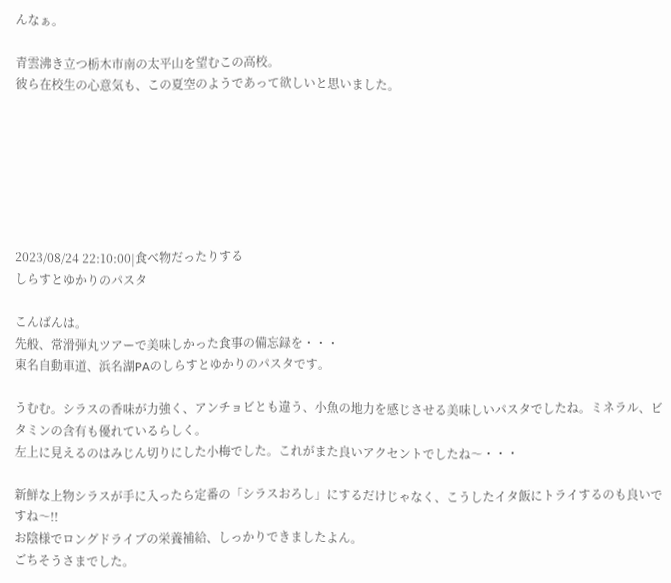んなぁ。

青雲沸き立つ栃木市南の太平山を望むこの高校。
彼ら在校生の心意気も、この夏空のようであって欲しいと思いました。







2023/08/24 22:10:00|食べ物だったりする
しらすとゆかりのパスタ

こんばんは。
先般、常滑弾丸ツアーで美味しかった食事の備忘録を・・・
東名自動車道、浜名湖PAのしらすとゆかりのパスタです。

うむむ。シラスの香味が力強く、アンチョビとも違う、小魚の地力を感じさせる美味しいパスタでしたね。ミネラル、ビタミンの含有も優れているらしく。
左上に見えるのはみじん切りにした小梅でした。これがまた良いアクセントでしたね〜・・・

新鮮な上物シラスが手に入ったら定番の「シラスおろし」にするだけじゃなく、こうしたイタ飯にトライするのも良いですね〜!!
お陰様でロングドライブの栄養補給、しっかりできましたよん。
ごちそうさまでした。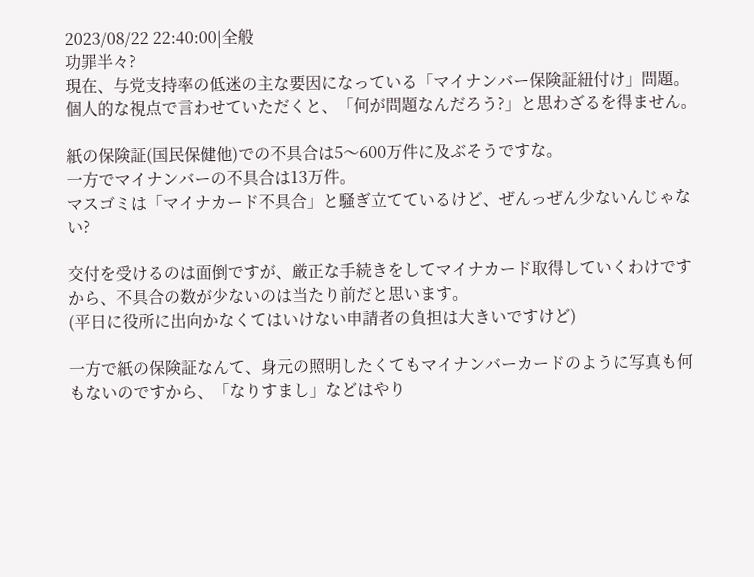2023/08/22 22:40:00|全般
功罪半々?
現在、与党支持率の低迷の主な要因になっている「マイナンバー保険証紐付け」問題。
個人的な視点で言わせていただくと、「何が問題なんだろう?」と思わざるを得ません。

紙の保険証(国民保健他)での不具合は5〜600万件に及ぶそうですな。
一方でマイナンバーの不具合は13万件。
マスゴミは「マイナカード不具合」と騒ぎ立てているけど、ぜんっぜん少ないんじゃない?

交付を受けるのは面倒ですが、厳正な手続きをしてマイナカード取得していくわけですから、不具合の数が少ないのは当たり前だと思います。
(平日に役所に出向かなくてはいけない申請者の負担は大きいですけど)

一方で紙の保険証なんて、身元の照明したくてもマイナンバーカードのように写真も何もないのですから、「なりすまし」などはやり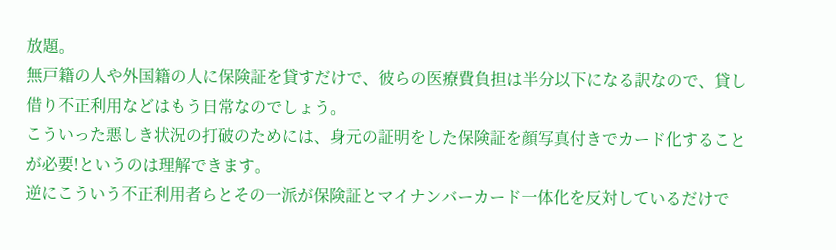放題。
無戸籍の人や外国籍の人に保険証を貸すだけで、彼らの医療費負担は半分以下になる訳なので、貸し借り不正利用などはもう日常なのでしょう。
こういった悪しき状況の打破のためには、身元の証明をした保険証を顔写真付きでカード化することが必要!というのは理解できます。
逆にこういう不正利用者らとその一派が保険証とマイナンバーカード一体化を反対しているだけで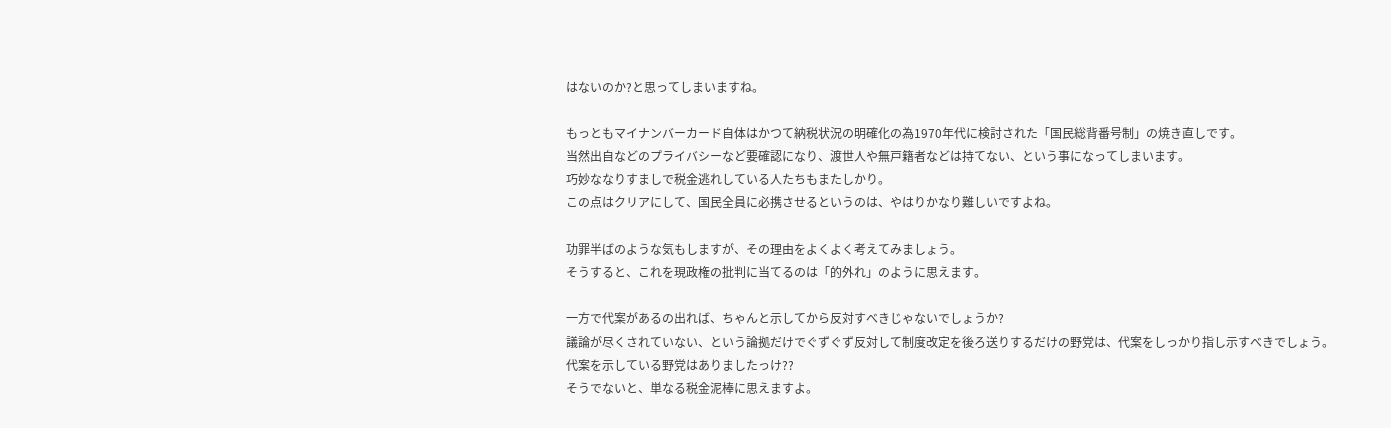はないのか?と思ってしまいますね。

もっともマイナンバーカード自体はかつて納税状況の明確化の為1970年代に検討された「国民総背番号制」の焼き直しです。
当然出自などのプライバシーなど要確認になり、渡世人や無戸籍者などは持てない、という事になってしまいます。
巧妙ななりすましで税金逃れしている人たちもまたしかり。
この点はクリアにして、国民全員に必携させるというのは、やはりかなり難しいですよね。

功罪半ばのような気もしますが、その理由をよくよく考えてみましょう。
そうすると、これを現政権の批判に当てるのは「的外れ」のように思えます。

一方で代案があるの出れば、ちゃんと示してから反対すべきじゃないでしょうか?
議論が尽くされていない、という論拠だけでぐずぐず反対して制度改定を後ろ送りするだけの野党は、代案をしっかり指し示すべきでしょう。
代案を示している野党はありましたっけ??
そうでないと、単なる税金泥棒に思えますよ。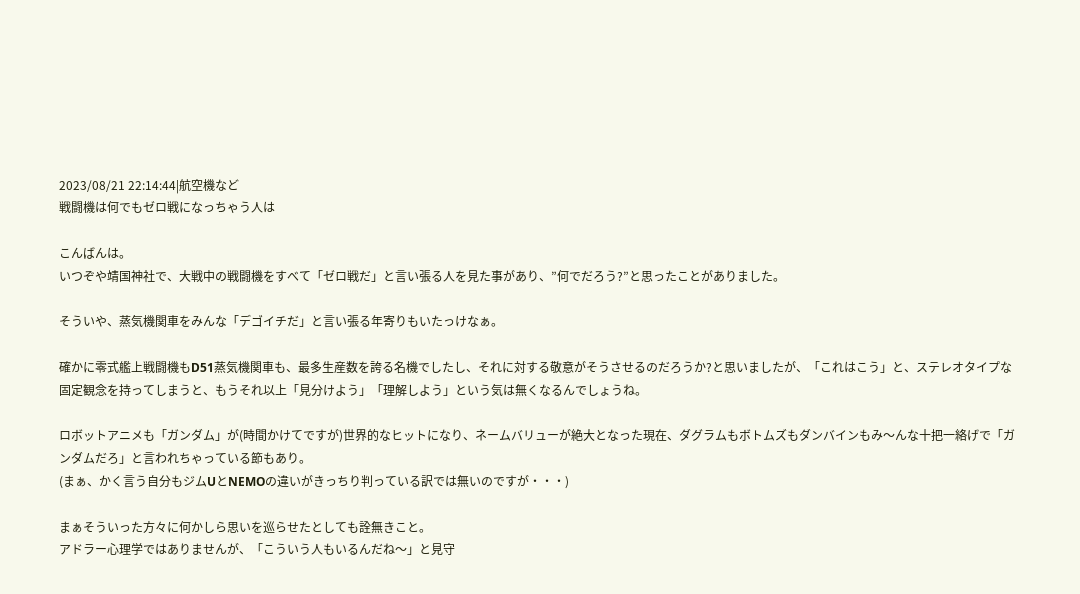2023/08/21 22:14:44|航空機など
戦闘機は何でもゼロ戦になっちゃう人は

こんばんは。
いつぞや靖国神社で、大戦中の戦闘機をすべて「ゼロ戦だ」と言い張る人を見た事があり、”何でだろう?”と思ったことがありました。

そういや、蒸気機関車をみんな「デゴイチだ」と言い張る年寄りもいたっけなぁ。

確かに零式艦上戦闘機もD51蒸気機関車も、最多生産数を誇る名機でしたし、それに対する敬意がそうさせるのだろうか?と思いましたが、「これはこう」と、ステレオタイプな固定観念を持ってしまうと、もうそれ以上「見分けよう」「理解しよう」という気は無くなるんでしょうね。

ロボットアニメも「ガンダム」が(時間かけてですが)世界的なヒットになり、ネームバリューが絶大となった現在、ダグラムもボトムズもダンバインもみ〜んな十把一絡げで「ガンダムだろ」と言われちゃっている節もあり。
(まぁ、かく言う自分もジムUとNEMOの違いがきっちり判っている訳では無いのですが・・・)

まぁそういった方々に何かしら思いを巡らせたとしても詮無きこと。
アドラー心理学ではありませんが、「こういう人もいるんだね〜」と見守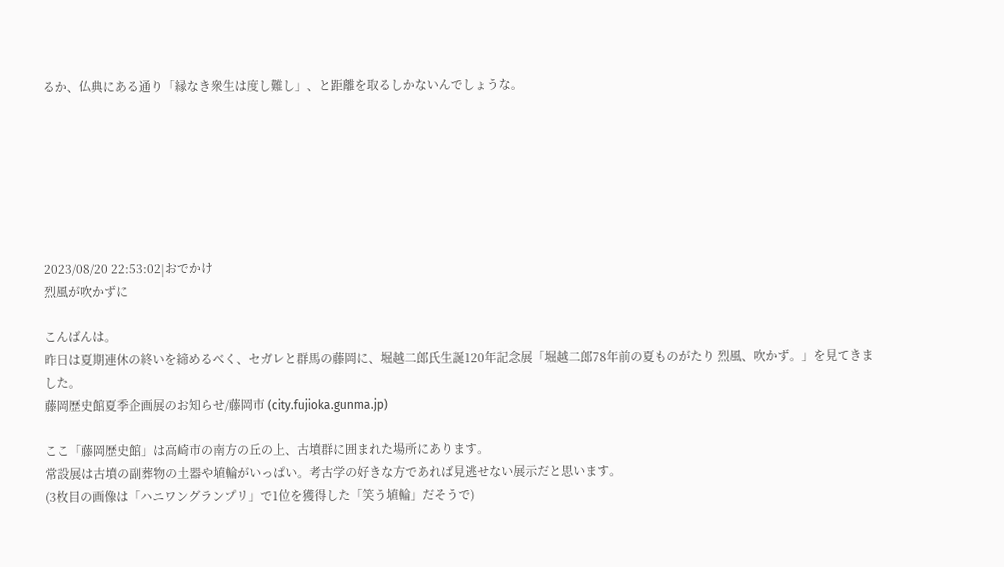るか、仏典にある通り「縁なき衆生は度し難し」、と距離を取るしかないんでしょうな。







2023/08/20 22:53:02|おでかけ
烈風が吹かずに

こんばんは。
昨日は夏期連休の終いを締めるべく、セガレと群馬の藤岡に、堀越二郎氏生誕120年記念展「堀越二郎78年前の夏ものがたり 烈風、吹かず。」を見てきました。
藤岡歴史館夏季企画展のお知らせ/藤岡市 (city.fujioka.gunma.jp)

ここ「藤岡歴史館」は高崎市の南方の丘の上、古墳群に囲まれた場所にあります。
常設展は古墳の副葬物の土器や埴輪がいっぱい。考古学の好きな方であれば見逃せない展示だと思います。
(3枚目の画像は「ハニワングランプリ」で1位を獲得した「笑う埴輪」だそうで)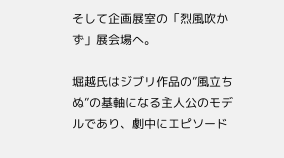そして企画展室の「烈風吹かず」展会場へ。

堀越氏はジブリ作品の”風立ちぬ”の基軸になる主人公のモデルであり、劇中にエピソード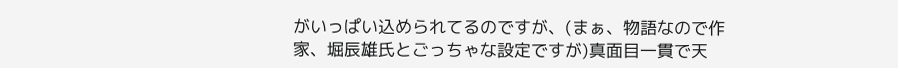がいっぱい込められてるのですが、(まぁ、物語なので作家、堀辰雄氏とごっちゃな設定ですが)真面目一貫で天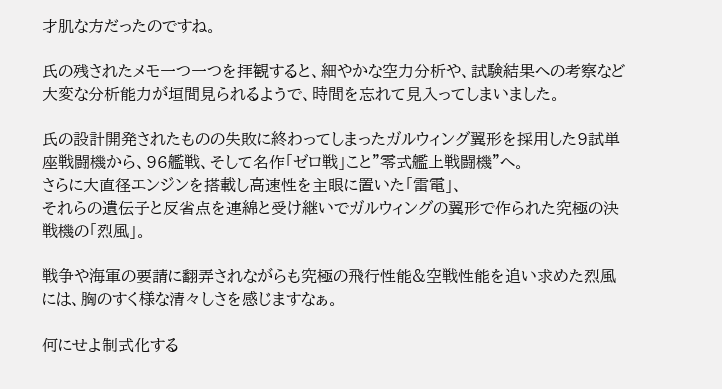才肌な方だったのですね。

氏の残されたメモ一つ一つを拝観すると、細やかな空力分析や、試験結果への考察など大変な分析能力が垣間見られるようで、時間を忘れて見入ってしまいました。

氏の設計開発されたものの失敗に終わってしまったガルウィング翼形を採用した9試単座戦闘機から、96艦戦、そして名作「ゼロ戦」こと”零式艦上戦闘機”へ。
さらに大直径エンジンを搭載し高速性を主眼に置いた「雷電」、
それらの遺伝子と反省点を連綿と受け継いでガルウィングの翼形で作られた究極の決戦機の「烈風」。

戦争や海軍の要請に翻弄されながらも究極の飛行性能&空戦性能を追い求めた烈風には、胸のすく様な清々しさを感じますなぁ。

何にせよ制式化する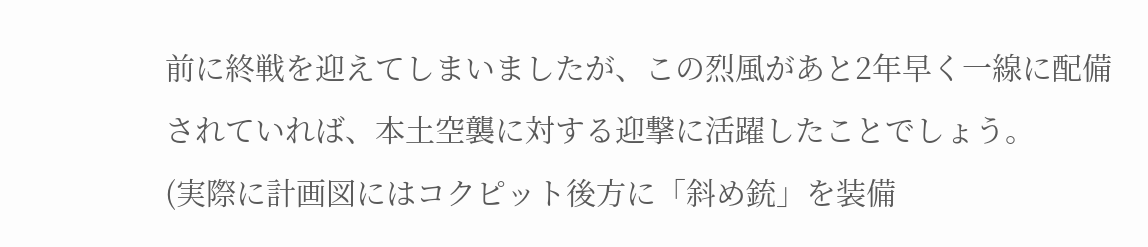前に終戦を迎えてしまいましたが、この烈風があと2年早く一線に配備されていれば、本土空襲に対する迎撃に活躍したことでしょう。
(実際に計画図にはコクピット後方に「斜め銃」を装備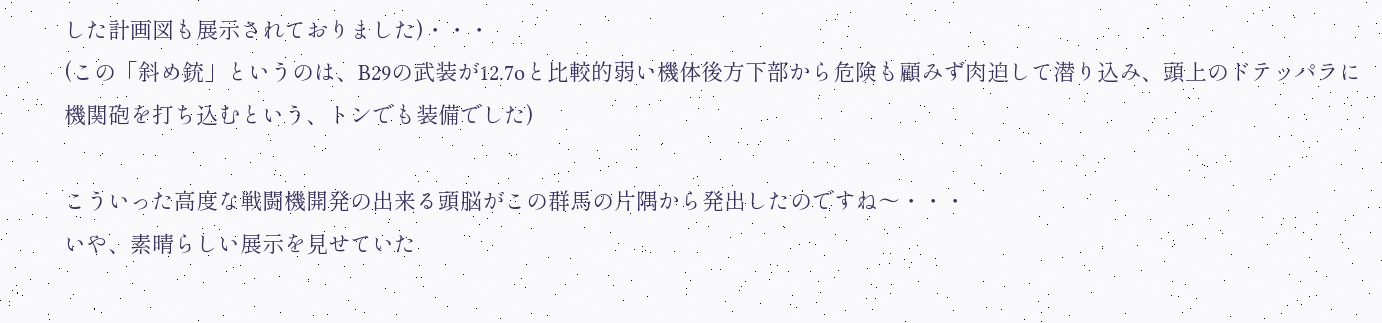した計画図も展示されておりました)・・・
(この「斜め銃」というのは、B29の武装が12.7oと比較的弱い機体後方下部から危険も顧みず肉迫して潜り込み、頭上のドテッパラに機関砲を打ち込むという、トンでも装備でした)

こういった高度な戦闘機開発の出来る頭脳がこの群馬の片隅から発出したのですね〜・・・
いや、素晴らしい展示を見せていた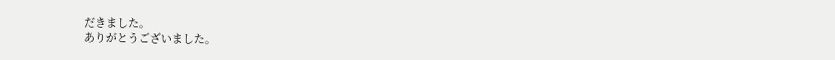だきました。
ありがとうございました。